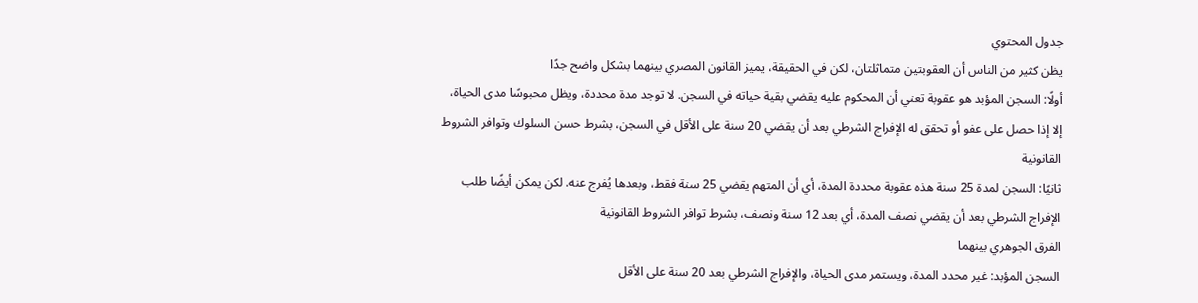جدول المحتوي
يظن كثير من الناس أن العقوبتين متماثلتان، لكن في الحقيقة، يميز القانون المصري بينهما بشكل واضح جدًا
أولًا: السجن المؤبد هو عقوبة تعني أن المحكوم عليه يقضي بقية حياته في السجن. لا توجد مدة محددة، ويظل محبوسًا مدى الحياة، إلا إذا حصل على عفو أو تحقق له الإفراج الشرطي بعد أن يقضي 20 سنة على الأقل في السجن، بشرط حسن السلوك وتوافر الشروط القانونية
ثانيًا: السجن لمدة 25 سنة هذه عقوبة محددة المدة، أي أن المتهم يقضي 25 سنة فقط، وبعدها يُفرج عنه. لكن يمكن أيضًا طلب الإفراج الشرطي بعد أن يقضي نصف المدة، أي بعد 12 سنة ونصف، بشرط توافر الشروط القانونية
الفرق الجوهري بينهما
السجن المؤبد: غير محدد المدة، ويستمر مدى الحياة، والإفراج الشرطي بعد 20 سنة على الأقل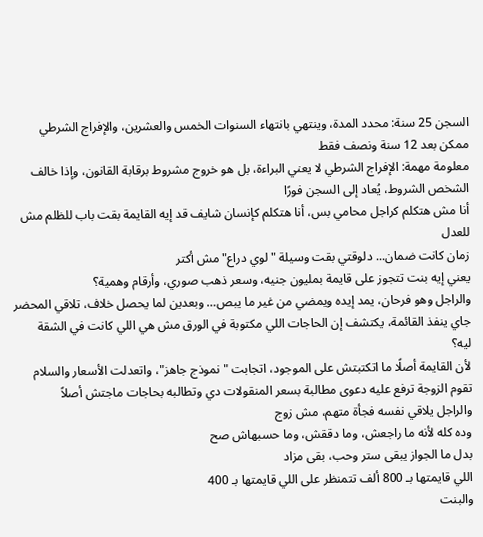السجن 25 سنة: محدد المدة، وينتهي بانتهاء السنوات الخمس والعشرين، والإفراج الشرطي ممكن بعد 12 سنة ونصف فقط
معلومة مهمة: الإفراج الشرطي لا يعني البراءة، بل هو خروج مشروط برقابة القانون، وإذا خالف الشخص الشروط، يُعاد إلى السجن فورًا
أنا مش هتكلم كراجل محامي بس، أنا هتكلم كإنسان شايف قد إيه القايمة بقت باب للظلم مش للعدل
زمان كانت ضمان... دلوقتي بقت وسيلة "لوي دراع" مش أكتر
يعني إيه بنت تتجوز على قايمة بمليون جنيه، وسعر ذهب صوري، وأرقام وهمية؟
والراجل وهو فرحان، يمد إيده ويمضي من غير ما يبص… وبعدين لما يحصل خلاف، تلاقي المحضر جاي ينفذ القائمة، يكتشف إن الحاجات اللي مكتوبة في الورق مش هي اللي كانت في الشقة
ليه؟
لأن القايمة أصلًا ما اتكتبتش على الموجود، اتجابت "نموذج جاهز"، واتعدلت الأسعار والسلام
تقوم الزوجة ترفع عليه دعوى مطالبة بسعر المنقولات دي وتطالبه بحاجات ماجتش أصلاً
والراجل يلاقي نفسه فجأة متهم، مش زوج
وده كله لأنه ما راجعش، وما دققش، وما حسبهاش صح
بدل ما الجواز يبقى ستر وحب، بقى مزاد
اللي قايمتها بـ 800 ألف تتمنظر على اللي قايمتها بـ 400
والبنت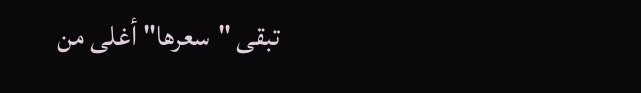تبقى "سعرها" أغلى من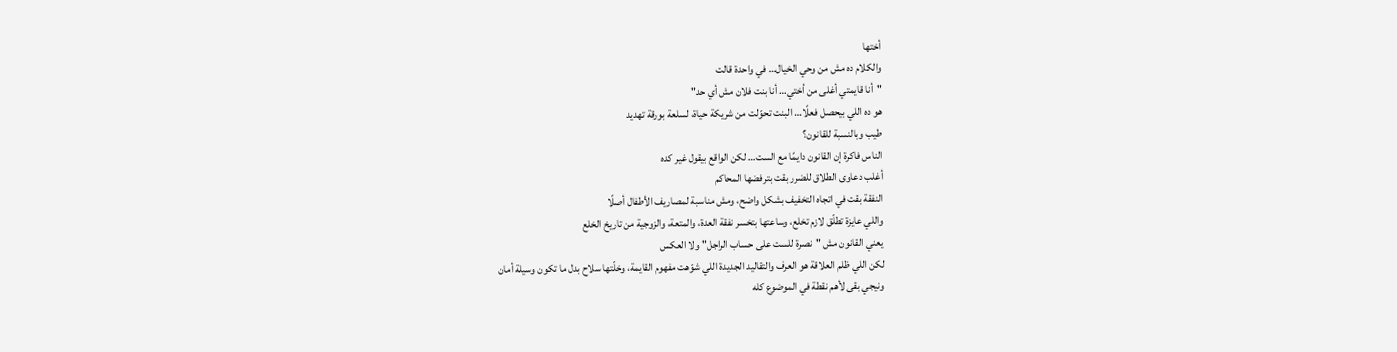أختها
والكلام ده مش من وحي الخيال… في واحدة قالت
"أنا قايمتي أغلى من أختي… أنا بنت فلان مش أي حد"
هو ده اللي بيحصل فعلًا… البنت تحوّلت من شريكة حياة، لسلعة بورقة تهديد
طيب وبالنسبة للقانون؟
الناس فاكرة إن القانون دايمًا مع الست… لكن الواقع بيقول غير كده
أغلب دعاوى الطلاق للضرر بقت بترفضها المحاكم
النفقة بقت في اتجاه التخفيف بشكل واضح، ومش مناسبة لمصاريف الأطفال أصلًا
واللي عايزة تطلّق لازم تخلع، وساعتها بتخسر نفقة العدة، والمتعة، والزوجية من تاريخ الخلع
يعني القانون مش "نصرة للست على حساب الراجل" ولا العكس
لكن اللي ظلم العلاقة هو العرف والتقاليد الجديدة اللي شوّهت مفهوم القايمة، وخلّتها سلاح بدل ما تكون وسيلة أمان
ونيجي بقى لأهم نقطة في الموضوع كله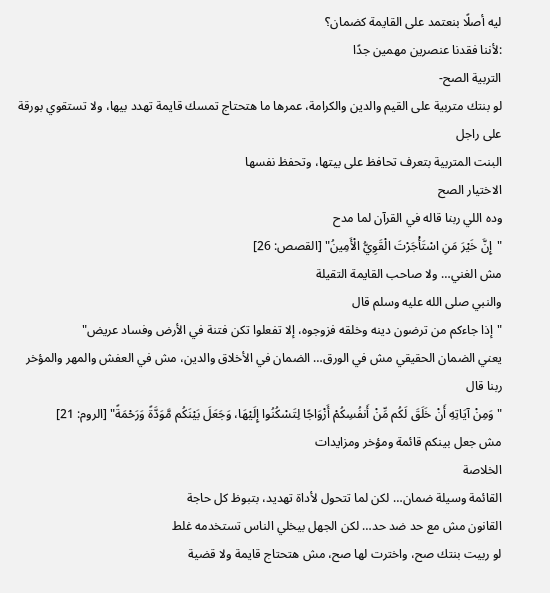ليه أصلًا بنعتمد على القايمة كضمان؟
:لأننا فقدنا عنصرين مهمين جدًا
التربية الصح-
لو بنتك متربية على القيم والدين والكرامة، عمرها ما هتحتاج تمسك قايمة تهدد بيها، ولا تستقوي بورقة على راجل
البنت المتربية بتعرف تحافظ على بيتها، وتحفظ نفسها
الاختيار الصح
وده اللي ربنا قاله في القرآن لما مدح
"إِنَّ خَيْرَ مَنِ اسْتَأْجَرْتَ الْقَوِيُّ الْأَمِينُ" [القصص: 26]
مش الغني… ولا صاحب القايمة التقيلة
والنبي صلى الله عليه وسلم قال
"إذا جاءكم من ترضون دينه وخلقه فزوجوه، إلا تفعلوا تكن فتنة في الأرض وفساد عريض"
يعني الضمان الحقيقي مش في الورق… الضمان في الأخلاق والدين، مش في العفش والمهر والمؤخر
ربنا قال
"وَمِنْ آيَاتِهِ أَنْ خَلَقَ لَكُم مِّنْ أَنفُسِكُمْ أَزْوَاجًا لِتَسْكُنُوا إِلَيْهَا، وَجَعَلَ بَيْنَكُم مَّوَدَّةً وَرَحْمَةً" [الروم: 21]
مش جعل بينكم قائمة ومؤخر ومزايدات
الخلاصة
القائمة وسيلة ضمان… لكن لما تتحول لأداة تهديد، بتبوظ كل حاجة
القانون مش مع حد ضد حد… لكن الجهل بيخلي الناس تستخدمه غلط
لو ربيت بنتك صح، واخترت لها صح، مش هتحتاج قايمة ولا قضية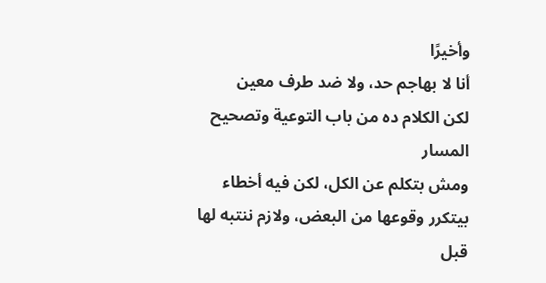وأخيرًا
أنا لا بهاجم حد، ولا ضد طرف معين
لكن الكلام ده من باب التوعية وتصحيح المسار
ومش بتكلم عن الكل، لكن فيه أخطاء بيتكرر وقوعها من البعض، ولازم ننتبه لها قبل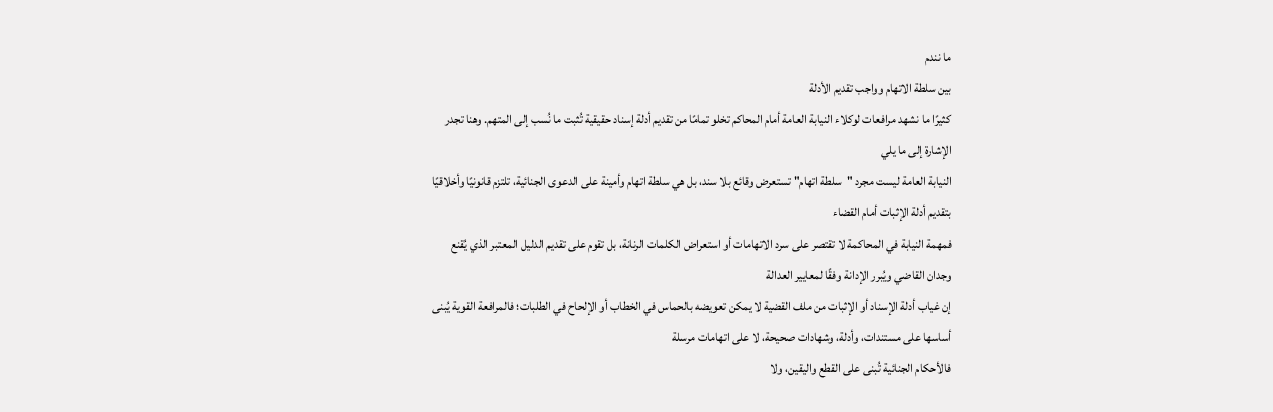ما نندم
بين سلطة الاتهام وواجب تقديم الأدلة
كثيرًا ما نشهد مرافعات لوكلاء النيابة العامة أمام المحاكم تخلو تمامًا من تقديم أدلة إسناد حقيقية تُثبت ما نُسب إلى المتهم. وهنا تجدر الإشارة إلى ما يلي
النيابة العامة ليست مجرد "سلطة اتهام" تستعرض وقائع بلا سند، بل هي سلطة اتهام وأمينة على الدعوى الجنائية، تلتزم قانونيًا وأخلاقيًا بتقديم أدلة الإثبات أمام القضاء
فمهمة النيابة في المحاكمة لا تقتصر على سرد الاتهامات أو استعراض الكلمات الرنانة، بل تقوم على تقديم الدليل المعتبر الذي يُقنع وجدان القاضي ويُبرر الإدانة وفقًا لمعايير العدالة
إن غياب أدلة الإسناد أو الإثبات من ملف القضية لا يمكن تعويضه بالحماس في الخطاب أو الإلحاح في الطلبات؛ فالمرافعة القوية يُبنى أساسها على مستندات، وأدلة، وشهادات صحيحة، لا على اتهامات مرسلة
فالأحكام الجنائية تُبنى على القطع واليقين، ولا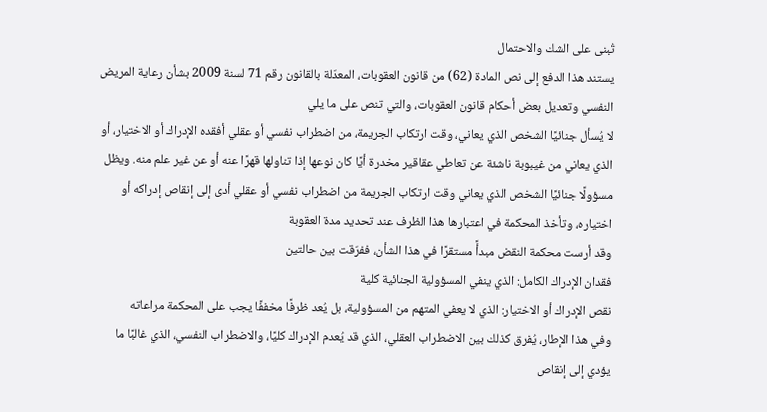تُبنى على الشك والاحتمال
يستند هذا الدفع إلى نص المادة (62) من قانون العقوبات، المعدّلة بالقانون رقم 71 لسنة 2009 بشأن رعاية المريض النفسي وتعديل بعض أحكام قانون العقوبات، والتي تنص على ما يلي
لا يُسأل جنائيًا الشخص الذي يعاني، وقت ارتكاب الجريمة، من اضطراب نفسي أو عقلي أفقده الإدراك أو الاختيار، أو الذي يعاني من غيبوبة ناشئة عن تعاطي عقاقير مخدرة أيًا كان نوعها إذا تناولها قهرًا عنه أو عن غير علم منه. ويظل مسؤولًا جنائيًا الشخص الذي يعاني وقت ارتكاب الجريمة من اضطراب نفسي أو عقلي أدى إلى إنقاص إدراكه أو اختياره، وتأخذ المحكمة في اعتبارها هذا الظرف عند تحديد مدة العقوبة
وقد أرست محكمة النقض مبدأً مستقرًا في هذا الشأن، ففرّقت بين حالتين
فقدان الإدراك الكامل: الذي ينفي المسؤولية الجنائية كلية
نقص الإدراك أو الاختيار: الذي لا يعفي المتهم من المسؤولية، بل يُعد ظرفًا مخففًا يجب على المحكمة مراعاته
وفي هذا الإطار، يُفرق كذلك بين الاضطراب العقلي، الذي قد يُعدم الإدراك كليًا، والاضطراب النفسي، الذي غالبًا ما يؤدي إلى إنقاص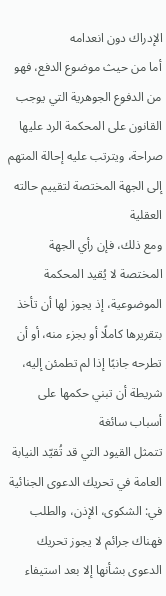الإدراك دون انعدامه
أما من حيث موضوع الدفع، فهو من الدفوع الجوهرية التي يوجب القانون على المحكمة الرد عليها صراحة، ويترتب عليه إحالة المتهم إلى الجهة المختصة لتقييم حالته العقلية
ومع ذلك، فإن رأي الجهة المختصة لا يُقيد المحكمة الموضوعية، إذ يجوز لها أن تأخذ بتقريرها كاملًا أو بجزء منه، أو أن تطرحه جانبًا إذا لم تطمئن إليه، شريطة أن تبني حكمها على أسباب سائغة
تتمثل القيود التي قد تُقيّد النيابة العامة في تحريك الدعوى الجنائية في: الشكوى، الإذن، والطلب
فهناك جرائم لا يجوز تحريك الدعوى بشأنها إلا بعد استيفاء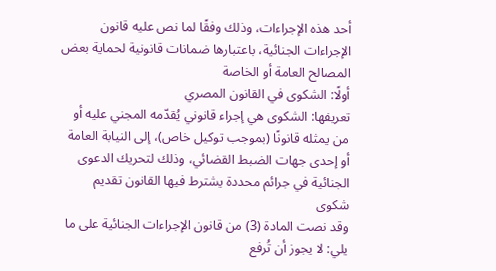أحد هذه الإجراءات، وذلك وفقًا لما نص عليه قانون الإجراءات الجنائية، باعتبارها ضمانات قانونية لحماية بعض المصالح العامة أو الخاصة
أولًا: الشكوى في القانون المصري
تعريفها: الشكوى هي إجراء قانوني يُقدّمه المجني عليه أو من يمثله قانونًا (بموجب توكيل خاص)، إلى النيابة العامة أو إحدى جهات الضبط القضائي، وذلك لتحريك الدعوى الجنائية في جرائم محددة يشترط فيها القانون تقديم شكوى
وقد نصت المادة (3) من قانون الإجراءات الجنائية على ما يلي: لا يجوز أن تُرفع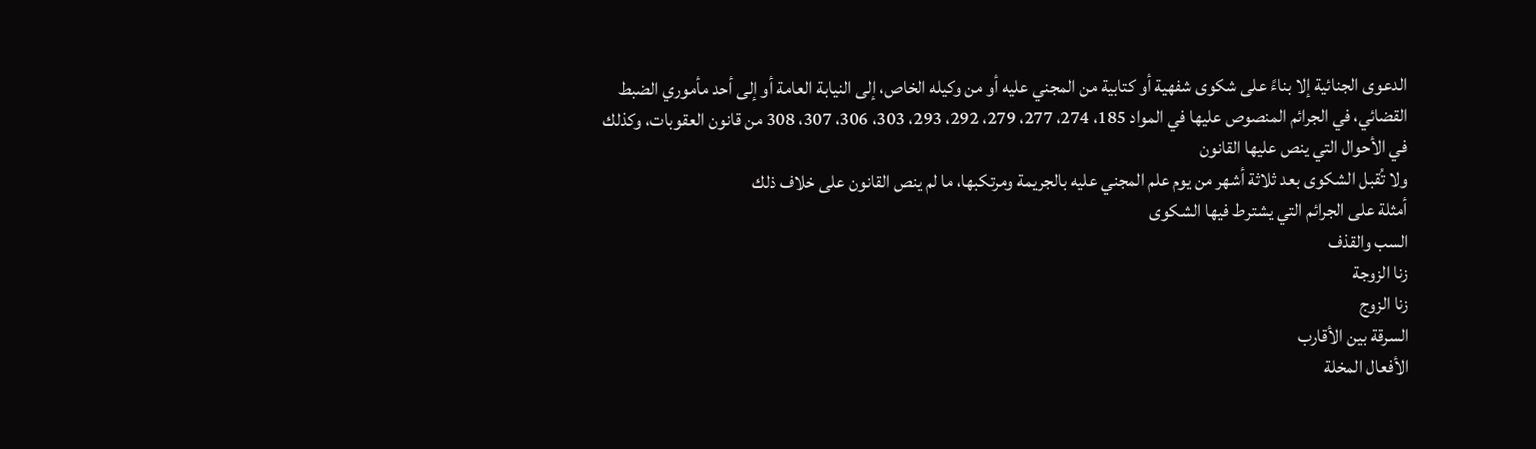الدعوى الجنائية إلا بناءً على شكوى شفهية أو كتابية من المجني عليه أو من وكيله الخاص، إلى النيابة العامة أو إلى أحد مأموري الضبط القضائي، في الجرائم المنصوص عليها في المواد 185، 274، 277، 279، 292، 293، 303، 306، 307، 308 من قانون العقوبات، وكذلك في الأحوال التي ينص عليها القانون
ولا تُقبل الشكوى بعد ثلاثة أشهر من يوم علم المجني عليه بالجريمة ومرتكبها، ما لم ينص القانون على خلاف ذلك
أمثلة على الجرائم التي يشترط فيها الشكوى
السب والقذف
زنا الزوجة
زنا الزوج
السرقة بين الأقارب
الأفعال المخلة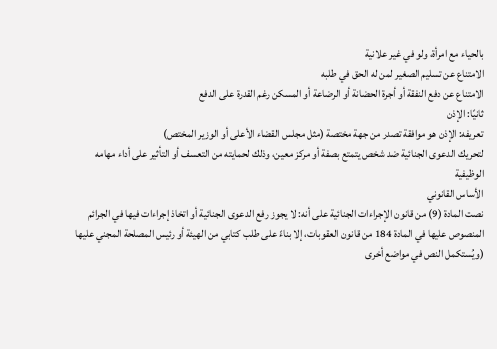بالحياء مع امرأة، ولو في غير علانية
الامتناع عن تسليم الصغير لمن له الحق في طلبه
الامتناع عن دفع النفقة أو أجرة الحضانة أو الرضاعة أو المسكن رغم القدرة على الدفع
ثانيًا: الإذن
تعريفه: الإذن هو موافقة تصدر من جهة مختصة (مثل مجلس القضاء الأعلى أو الوزير المختص)
لتحريك الدعوى الجنائية ضد شخص يتمتع بصفة أو مركز معين، وذلك لحمايته من التعسف أو التأثير على أداء مهامه الوظيفية
الأساس القانوني
نصت المادة (9) من قانون الإجراءات الجنائية على أنه: لا يجوز رفع الدعوى الجنائية أو اتخاذ إجراءات فيها في الجرائم المنصوص عليها في المادة 184 من قانون العقوبات، إلا بناءً على طلب كتابي من الهيئة أو رئيس المصلحة المجني عليها
(ويُستكمل النص في مواضع أخرى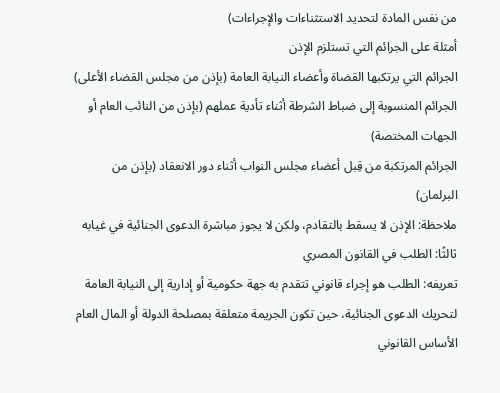من نفس المادة لتحديد الاستثناءات والإجراءات)
أمثلة على الجرائم التي تستلزم الإذن
الجرائم التي يرتكبها القضاة وأعضاء النيابة العامة (بإذن من مجلس القضاء الأعلى)
الجرائم المنسوبة إلى ضباط الشرطة أثناء تأدية عملهم (بإذن من النائب العام أو الجهات المختصة)
الجرائم المرتكبة من قِبل أعضاء مجلس النواب أثناء دور الانعقاد (بإذن من البرلمان)
ملاحظة: الإذن لا يسقط بالتقادم، ولكن لا يجوز مباشرة الدعوى الجنائية في غيابه
ثالثًا: الطلب في القانون المصري
تعريفه: الطلب هو إجراء قانوني تتقدم به جهة حكومية أو إدارية إلى النيابة العامة لتحريك الدعوى الجنائية، حين تكون الجريمة متعلقة بمصلحة الدولة أو المال العام
الأساس القانوني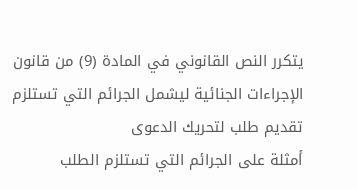يتكرر النص القانوني في المادة (9) من قانون الإجراءات الجنائية ليشمل الجرائم التي تستلزم تقديم طلب لتحريك الدعوى
أمثلة على الجرائم التي تستلزم الطلب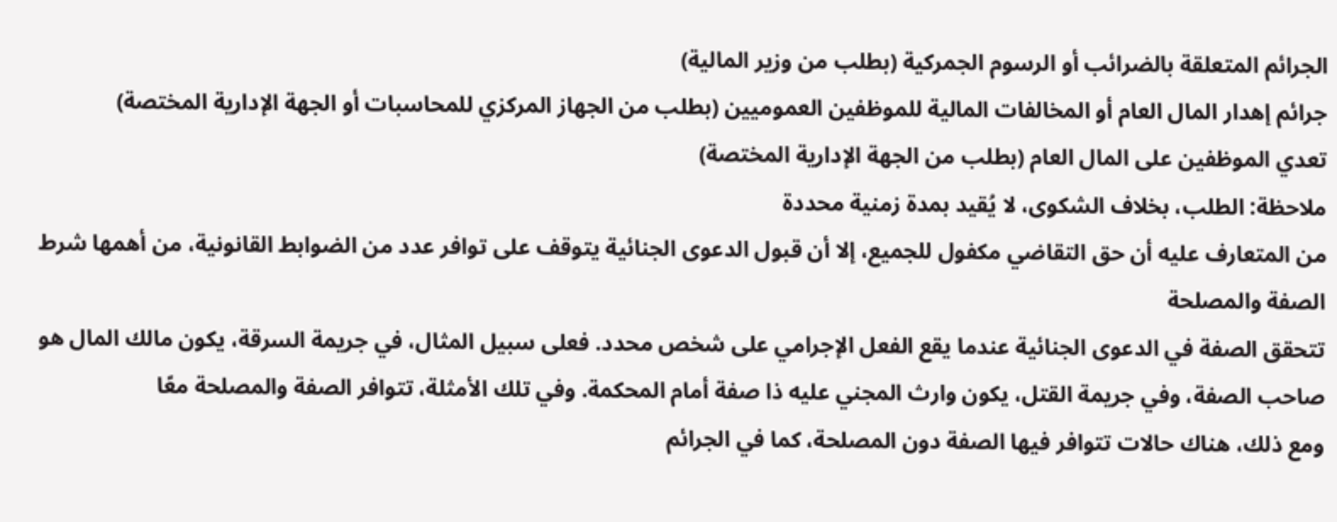الجرائم المتعلقة بالضرائب أو الرسوم الجمركية (بطلب من وزير المالية)
جرائم إهدار المال العام أو المخالفات المالية للموظفين العموميين (بطلب من الجهاز المركزي للمحاسبات أو الجهة الإدارية المختصة)
تعدي الموظفين على المال العام (بطلب من الجهة الإدارية المختصة)
ملاحظة: الطلب، بخلاف الشكوى، لا يُقيد بمدة زمنية محددة
من المتعارف عليه أن حق التقاضي مكفول للجميع، إلا أن قبول الدعوى الجنائية يتوقف على توافر عدد من الضوابط القانونية، من أهمها شرط الصفة والمصلحة
تتحقق الصفة في الدعوى الجنائية عندما يقع الفعل الإجرامي على شخص محدد. فعلى سبيل المثال، في جريمة السرقة، يكون مالك المال هو صاحب الصفة، وفي جريمة القتل، يكون وارث المجني عليه ذا صفة أمام المحكمة. وفي تلك الأمثلة، تتوافر الصفة والمصلحة معًا
ومع ذلك، هناك حالات تتوافر فيها الصفة دون المصلحة، كما في الجرائم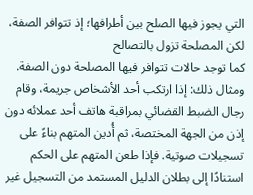التي يجوز فيها الصلح بين أطرافها؛ إذ تتوافر الصفة، لكن المصلحة تزول بالتصالح
كما توجد حالات تتوافر فيها المصلحة دون الصفة. ومثال ذلك: إذا ارتكب أحد الأشخاص جريمة، وقام رجال الضبط القضائي بمراقبة هاتف أحد عملائه دون إذن من الجهة المختصة، ثم أُدين المتهم بناءً على تسجيلات صوتية. فإذا طعن المتهم على الحكم استنادًا إلى بطلان الدليل المستمد من التسجيل غير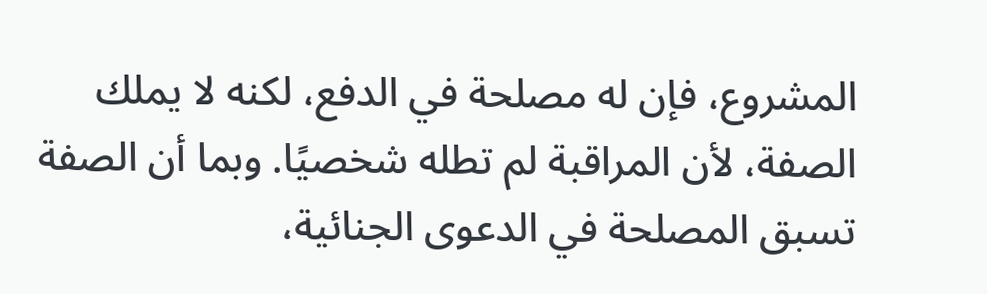المشروع، فإن له مصلحة في الدفع، لكنه لا يملك الصفة، لأن المراقبة لم تطله شخصيًا. وبما أن الصفة تسبق المصلحة في الدعوى الجنائية،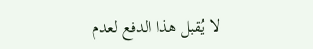لا يُقبل هذا الدفع لعدم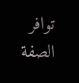توافر الصفة